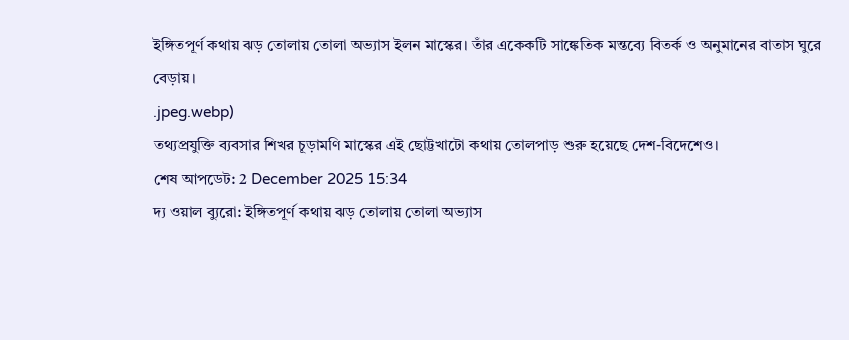ইঙ্গিতপূর্ণ কথায় ঝড় তোলায় তোলা অভ্যাস ইলন মাস্কের। তাঁর একেকটি সাঙ্কেতিক মন্তব্যে বিতর্ক ও অনুমানের বাতাস ঘুরে বেড়ায়।
.jpeg.webp)
তথ্যপ্রযুক্তি ব্যবসার শিখর চূড়ামণি মাস্কের এই ছোট্টখাটো কথায় তোলপাড় শুরু হয়েছে দেশ-বিদেশেও।
শেষ আপডেট: 2 December 2025 15:34
দ্য ওয়াল ব্যুরো: ইঙ্গিতপূর্ণ কথায় ঝড় তোলায় তোলা অভ্যাস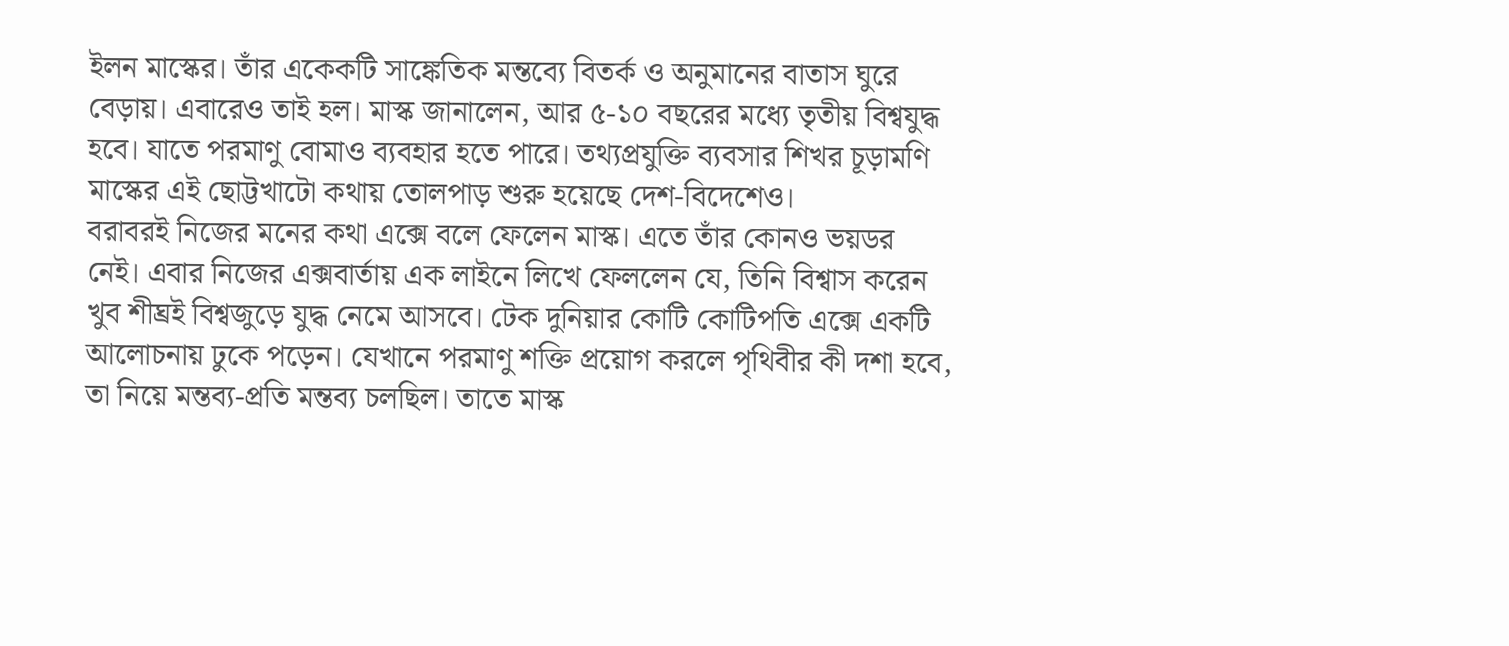ইলন মাস্কের। তাঁর একেকটি সাঙ্কেতিক মন্তব্যে বিতর্ক ও অনুমানের বাতাস ঘুরে বেড়ায়। এবারেও তাই হল। মাস্ক জানালেন, আর ৫-১০ বছরের মধ্যে তৃতীয় বিশ্বযুদ্ধ হবে। যাতে পরমাণু বোমাও ব্যবহার হতে পারে। তথ্যপ্রযুক্তি ব্যবসার শিখর চূড়ামণি মাস্কের এই ছোট্টখাটো কথায় তোলপাড় শুরু হয়েছে দেশ-বিদেশেও।
বরাবরই নিজের মনের কথা এক্সে বলে ফেলেন মাস্ক। এতে তাঁর কোনও ভয়ডর নেই। এবার নিজের এক্সবার্তায় এক লাইনে লিখে ফেললেন যে, তিনি বিশ্বাস করেন খুব শীঘ্রই বিশ্বজুড়ে যুদ্ধ নেমে আসবে। টেক দুনিয়ার কোটি কোটিপতি এক্সে একটি আলোচনায় ঢুকে পড়েন। যেখানে পরমাণু শক্তি প্রয়োগ করলে পৃথিবীর কী দশা হবে, তা নিয়ে মন্তব্য-প্রতি মন্তব্য চলছিল। তাতে মাস্ক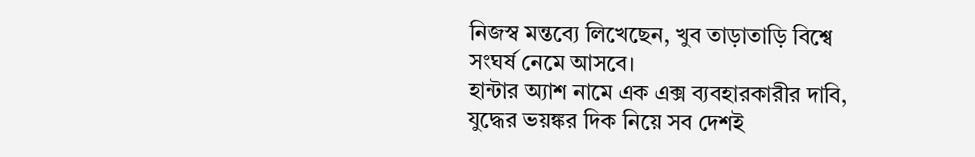নিজস্ব মন্তব্যে লিখেছেন, খুব তাড়াতাড়ি বিশ্বে সংঘর্ষ নেমে আসবে।
হান্টার অ্যাশ নামে এক এক্স ব্যবহারকারীর দাবি, যুদ্ধের ভয়ঙ্কর দিক নিয়ে সব দেশই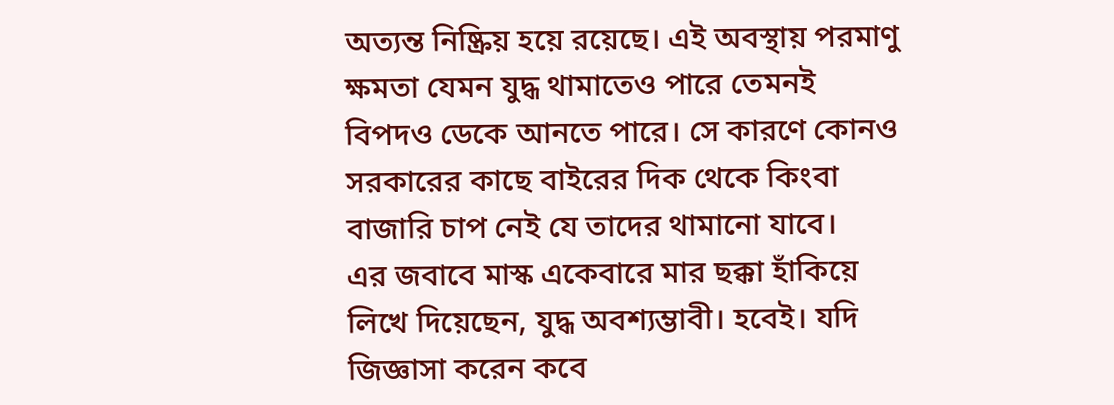অত্যন্ত নিষ্ক্রিয় হয়ে রয়েছে। এই অবস্থায় পরমাণু ক্ষমতা যেমন যুদ্ধ থামাতেও পারে তেমনই বিপদও ডেকে আনতে পারে। সে কারণে কোনও সরকারের কাছে বাইরের দিক থেকে কিংবা বাজারি চাপ নেই যে তাদের থামানো যাবে।
এর জবাবে মাস্ক একেবারে মার ছক্কা হাঁকিয়ে লিখে দিয়েছেন, যুদ্ধ অবশ্যম্ভাবী। হবেই। যদি জিজ্ঞাসা করেন কবে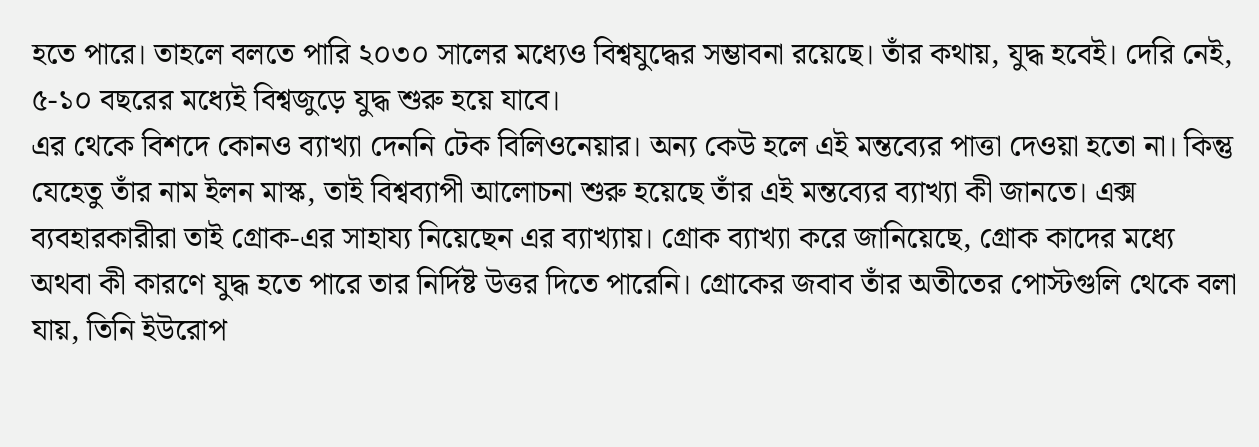হতে পারে। তাহলে বলতে পারি ২০৩০ সালের মধ্যেও বিশ্বযুদ্ধের সম্ভাবনা রয়েছে। তাঁর কথায়, যুদ্ধ হবেই। দেরি নেই, ৫-১০ বছরের মধ্যেই বিশ্বজুড়ে যুদ্ধ শুরু হয়ে যাবে।
এর থেকে বিশদে কোনও ব্যাখ্যা দেননি টেক বিলিওনেয়ার। অন্য কেউ হলে এই মন্তব্যের পাত্তা দেওয়া হতো না। কিন্তু যেহেতু তাঁর নাম ইলন মাস্ক, তাই বিশ্বব্যাপী আলোচনা শুরু হয়েছে তাঁর এই মন্তব্যের ব্যাখ্যা কী জানতে। এক্স ব্যবহারকারীরা তাই গ্রোক-এর সাহায্য নিয়েছেন এর ব্যাখ্যায়। গ্রোক ব্যাখ্যা করে জানিয়েছে, গ্রোক কাদের মধ্যে অথবা কী কারণে যুদ্ধ হতে পারে তার নির্দিষ্ট উত্তর দিতে পারেনি। গ্রোকের জবাব তাঁর অতীতের পোস্টগুলি থেকে বলা যায়, তিনি ইউরোপ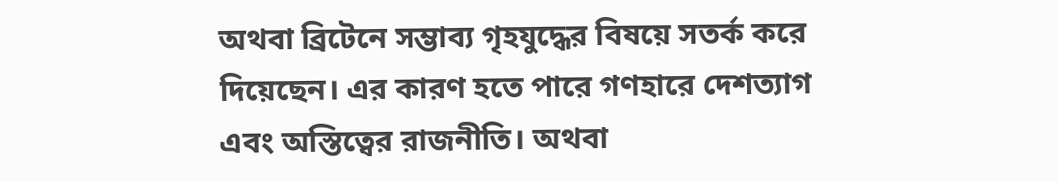অথবা ব্রিটেনে সম্ভাব্য গৃহযুদ্ধের বিষয়ে সতর্ক করে দিয়েছেন। এর কারণ হতে পারে গণহারে দেশত্যাগ এবং অস্তিত্বের রাজনীতি। অথবা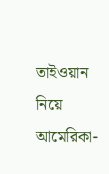তাইওয়ান নিয়ে আমেরিকা-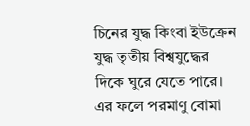চিনের যুদ্ধ কিংবা ইউক্রেন যুদ্ধ তৃতীয় বিশ্বযুদ্ধের দিকে ঘুরে যেতে পারে। এর ফলে পরমাণু বোমা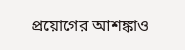প্রয়োগের আশঙ্কাও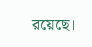রয়েছে।